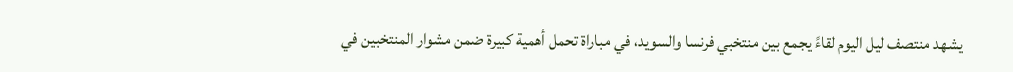يشهد منتصف ليل اليوم لقاءً يجمع بين منتخبي فرنسا والسويد، في مباراة تحمل أهمية كبيرة ضمن مشوار المنتخبين في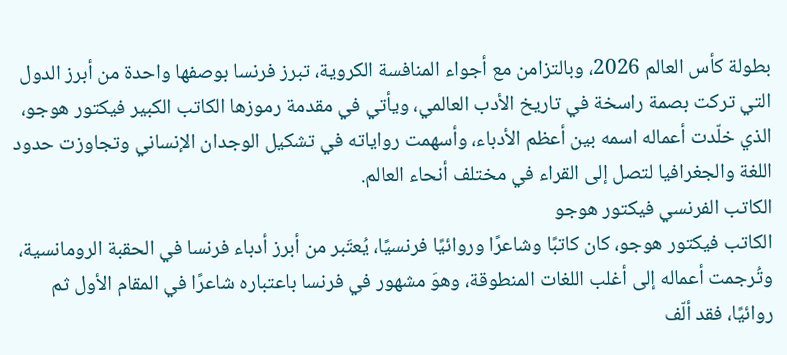بطولة كأس العالم 2026، وبالتزامن مع أجواء المنافسة الكروية، تبرز فرنسا بوصفها واحدة من أبرز الدول التي تركت بصمة راسخة في تاريخ الأدب العالمي، ويأتي في مقدمة رموزها الكاتب الكبير فيكتور هوجو، الذي خلّدت أعماله اسمه بين أعظم الأدباء، وأسهمت رواياته في تشكيل الوجدان الإنساني وتجاوزت حدود اللغة والجغرافيا لتصل إلى القراء في مختلف أنحاء العالم.
الكاتب الفرنسي فيكتور هوجو
الكاتب فيكتور هوجو، كان كاتبًا وشاعرًا وروائيًا فرنسيًا، يُعتَبر من أبرز أدباء فرنسا في الحقبة الرومانسية، وتُرجمت أعماله إلى أغلب اللغات المنطوقة، وهوَ مشهور في فرنسا باعتباره شاعرًا في المقام الأول ثم روائيًا، فقد ألّف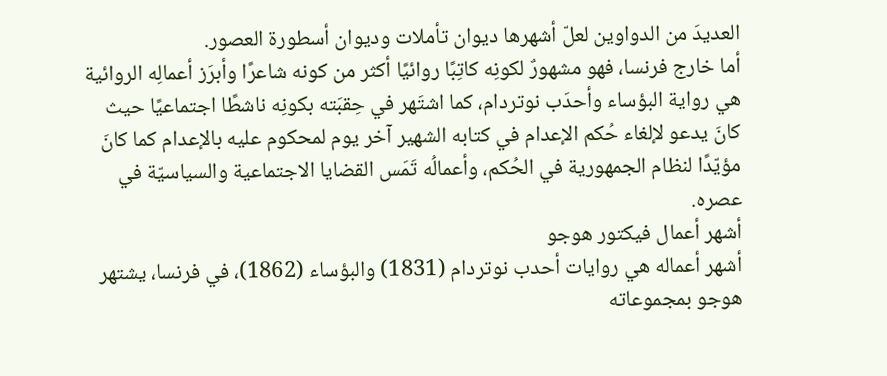العديدَ من الدواوين لعلّ أشهرها ديوان تأملات وديوان أسطورة العصور.
أما خارج فرنسا، فهو مشهورٌ لكونِه كاتِبًا روائيًا أكثر من كونه شاعرًا وأبرَز أعمالِه الروائية هي رواية البؤساء وأحدَب نوتردام، كما اشتَهر في حِقبَته بكونِه ناشطًا اجتماعيًا حيث كانَ يدعو لإلغاء حُكم الإعدام في كتابه الشهير آخر يوم لمحكوم عليه بالإعدام كما كانَ مؤيّدًا لنظام الجمهورية في الحُكم، وأعمالُه تَمَس القضايا الاجتماعية والسياسيّة في عصره.
أشهر أعمال فيكتور هوجو
أشهر أعماله هي روايات أحدب نوتردام (1831) والبؤساء (1862)، في فرنسا، يشتهر هوجو بمجموعاته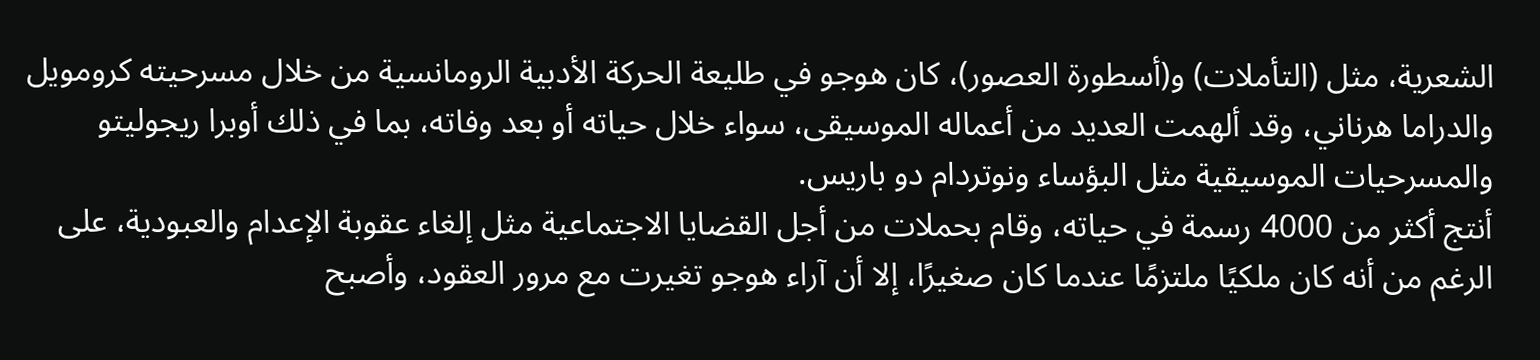الشعرية، مثل (التأملات) و(أسطورة العصور)، كان هوجو في طليعة الحركة الأدبية الرومانسية من خلال مسرحيته كرومويل والدراما هرناني، وقد ألهمت العديد من أعماله الموسيقى، سواء خلال حياته أو بعد وفاته، بما في ذلك أوبرا ريجوليتو والمسرحيات الموسيقية مثل البؤساء ونوتردام دو باريس.
أنتج أكثر من 4000 رسمة في حياته، وقام بحملات من أجل القضايا الاجتماعية مثل إلغاء عقوبة الإعدام والعبودية، على الرغم من أنه كان ملكيًا ملتزمًا عندما كان صغيرًا، إلا أن آراء هوجو تغيرت مع مرور العقود، وأصبح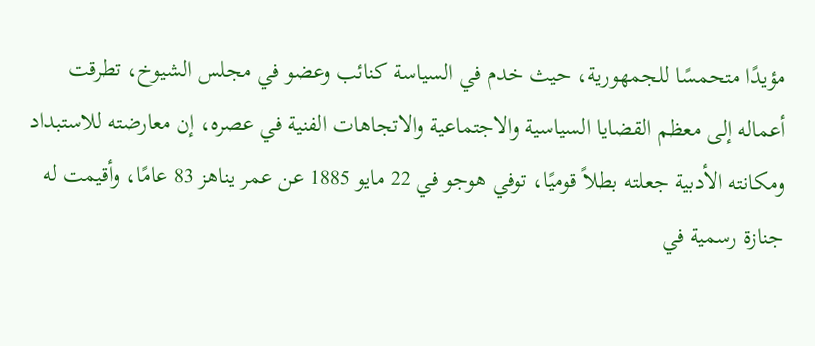مؤيدًا متحمسًا للجمهورية، حيث خدم في السياسة كنائب وعضو في مجلس الشيوخ، تطرقت أعماله إلى معظم القضايا السياسية والاجتماعية والاتجاهات الفنية في عصره، إن معارضته للاستبداد ومكانته الأدبية جعلته بطلاً قوميًا، توفي هوجو في 22 مايو 1885 عن عمر يناهز 83 عامًا، وأقيمت له جنازة رسمية في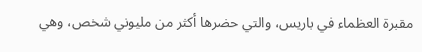مقبرة العظماء في باريس، والتي حضرها أكثر من مليوني شخص، وهي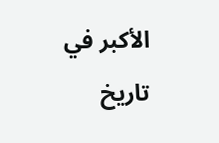الأكبر في تاريخ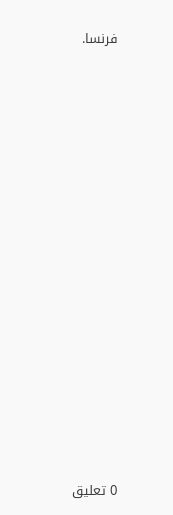فرنسا.


















0 تعليق